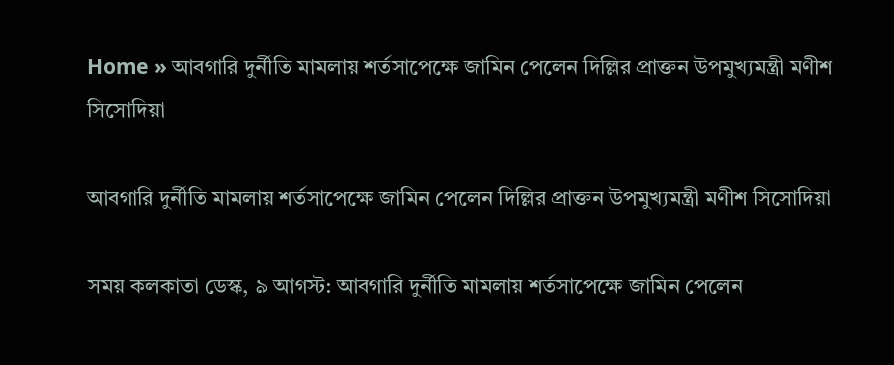Home » আবগারি দুর্নীতি মামলায় শর্তসাপেক্ষে জামিন পেলেন দিল্লির প্রাক্তন উপমুখ্যমন্ত্রী মণীশ সিসোদিয়া

আবগারি দুর্নীতি মামলায় শর্তসাপেক্ষে জামিন পেলেন দিল্লির প্রাক্তন উপমুখ্যমন্ত্রী মণীশ সিসোদিয়া

সময় কলকাতা ডেস্ক, ৯ আগস্ট: আবগারি দুর্নীতি মামলায় শর্তসাপেক্ষে জামিন পেলেন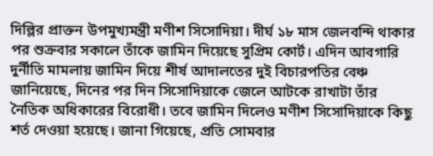দিল্লির প্রাক্তন উপমুখ্যমন্ত্রী মণীশ সিসোদিয়া। দীর্ঘ ১৮ মাস জেলবন্দি থাকার পর শুক্রবার সকালে তাঁকে জামিন দিয়েছে সুপ্রিম কোর্ট। এদিন আবগারি দুর্নীতি মামলায় জামিন দিয়ে শীর্ষ আদালতের দুই বিচারপতির বেঞ্চ জানিয়েছে, দিনের পর দিন সিসোদিয়াকে জেলে আটকে রাখাটা তাঁর নৈতিক অধিকারের বিরোধী। তবে জামিন দিলেও মণীশ সিসোদিয়াকে কিছু শর্ত দেওয়া হয়েছে। জানা গিয়েছে, প্রতি সোমবার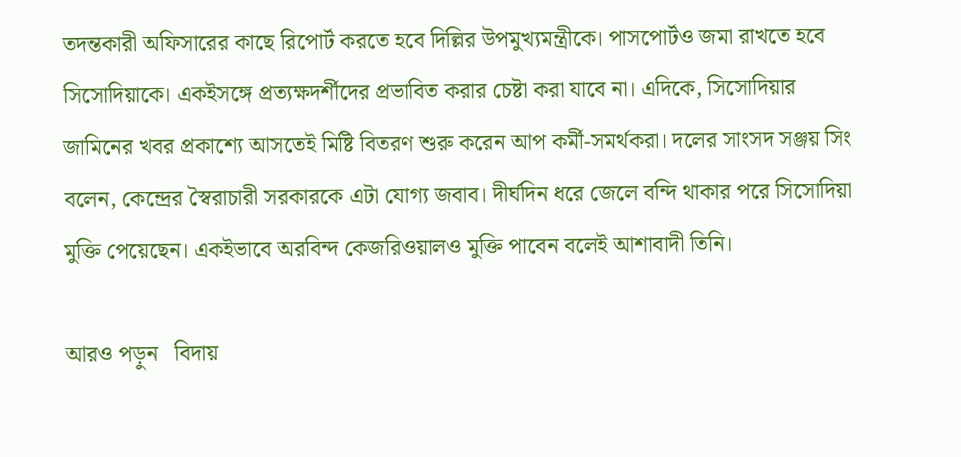তদন্তকারী অফিসারের কাছে রিপোর্ট করতে হবে দিল্লির উপমুখ্যমন্ত্রীকে। পাসপোর্টও জমা রাখতে হবে সিসোদিয়াকে। একইসঙ্গে প্রত্যক্ষদর্শীদের প্রভাবিত করার চেষ্টা করা যাবে না। এদিকে, সিসোদিয়ার জামিনের খবর প্রকাশ্যে আসতেই মিষ্টি বিতরণ শুরু করেন আপ কর্মী-সমর্থকরা। দলের সাংসদ সঞ্জয় সিং বলেন, কেন্দ্রের স্বৈরাচারী সরকারকে এটা যোগ্য জবাব। দীর্ঘদিন ধরে জেলে বন্দি থাকার পরে সিসোদিয়া মুক্তি পেয়েছেন। একইভাবে অরবিন্দ কেজরিওয়ালও মুক্তি পাবেন বলেই আশাবাদী তিনি।

আরও পড়ুন   বিদায়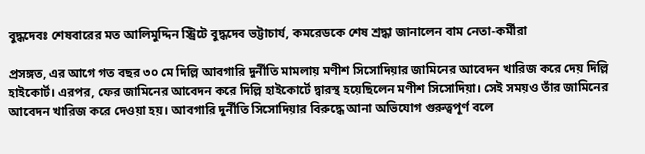বুদ্ধদেবঃ শেষবারের মত আলিমুদ্দিন স্ট্রিটে বুদ্ধদেব ভট্টাচার্য, কমরেডকে শেষ শ্রদ্ধা জানালেন বাম নেতা-কর্মীরা

প্রসঙ্গত, এর আগে গত বছর ৩০ মে দিল্লি আবগারি দুর্নীতি মামলায় মণীশ সিসোদিয়ার জামিনের আবেদন খারিজ করে দেয় দিল্লি হাইকোর্ট। এরপর, ফের জামিনের আবেদন করে দিল্লি হাইকোর্টে দ্বারস্থ হয়েছিলেন মণীশ সিসোদিয়া। সেই সময়ও তাঁর জামিনের আবেদন খারিজ করে দেওয়া হয়। আবগারি দুর্নীতি সিসোদিয়ার বিরুদ্ধে আনা অভিযোগ গুরুত্বপূর্ণ বলে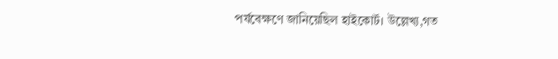পর্যবেক্ষণে জানিয়েছিল হাইকোর্ট। উল্লেখ্য,গত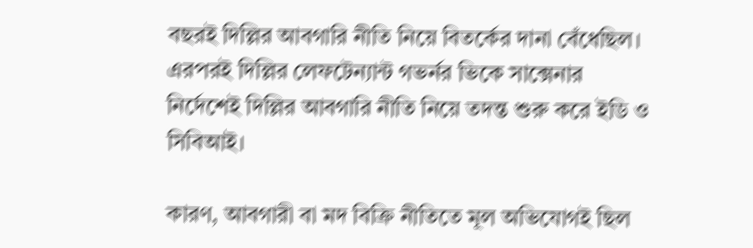বছরই দিল্লির আবগারি নীতি নিয়ে বিতর্কের দানা বেঁধেছিল। এরপরই দিল্লির লেফটেন্যান্ট গভর্নর ভিকে সাক্সেনার নির্দেশেই দিল্লির আবগারি নীতি নিয়ে তদন্ত শুরু করে ইডি ও সিবিআই।

কারণ, আবগারী বা মদ বিক্রি নীতিতে মূল অভিযোগই ছিল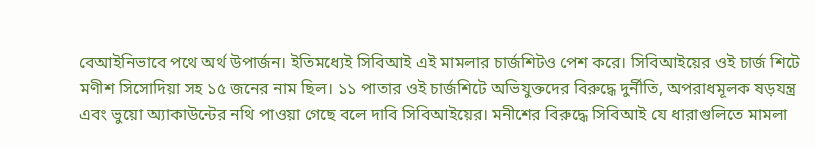বেআইনিভাবে পথে অর্থ উপার্জন। ইতিমধ্যেই সিবিআই এই মামলার চার্জশিটও পেশ করে। সিবিআইয়ের ওই চার্জ শিটে মণীশ সিসোদিয়া সহ ১৫ জনের নাম ছিল। ১১ পাতার ওই চার্জশিটে অভিযুক্তদের বিরুদ্ধে দুর্নীতি, অপরাধমূলক ষড়যন্ত্র এবং ভুয়ো অ্যাকাউন্টের নথি পাওয়া গেছে বলে দাবি সিবিআইয়ের। মনীশের বিরুদ্ধে সিবিআই যে ধারাগুলিতে মামলা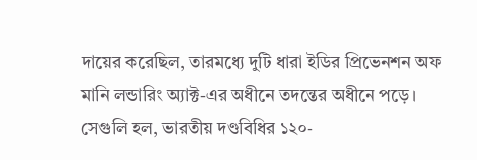দায়ের করেছিল, তারমধ্যে দুটি ধারা ইডির প্রিভেনশন অফ মানি লন্ডারিং অ্যাক্ট-এর অধীনে তদন্তের অধীনে পড়ে। সেগুলি হল, ভারতীয় দণ্ডবিধির ১২০-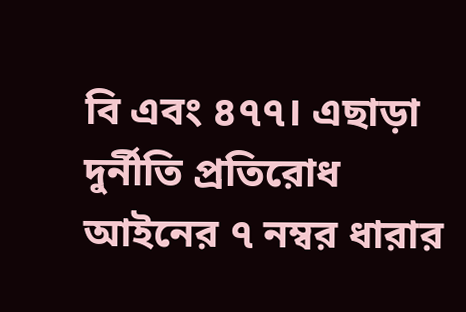বি এবং ৪৭৭। এছাড়া দুর্নীতি প্রতিরোধ আইনের ৭ নম্বর ধারার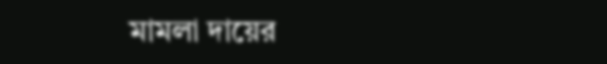মামলা দায়ের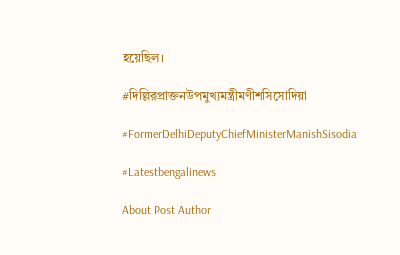হয়েছিল।

#দিল্লিরপ্রাক্তনউপমুখ্যমন্ত্রীমণীশসিসোদিয়া

#FormerDelhiDeputyChiefMinisterManishSisodia

#Latestbengalinews

About Post Author